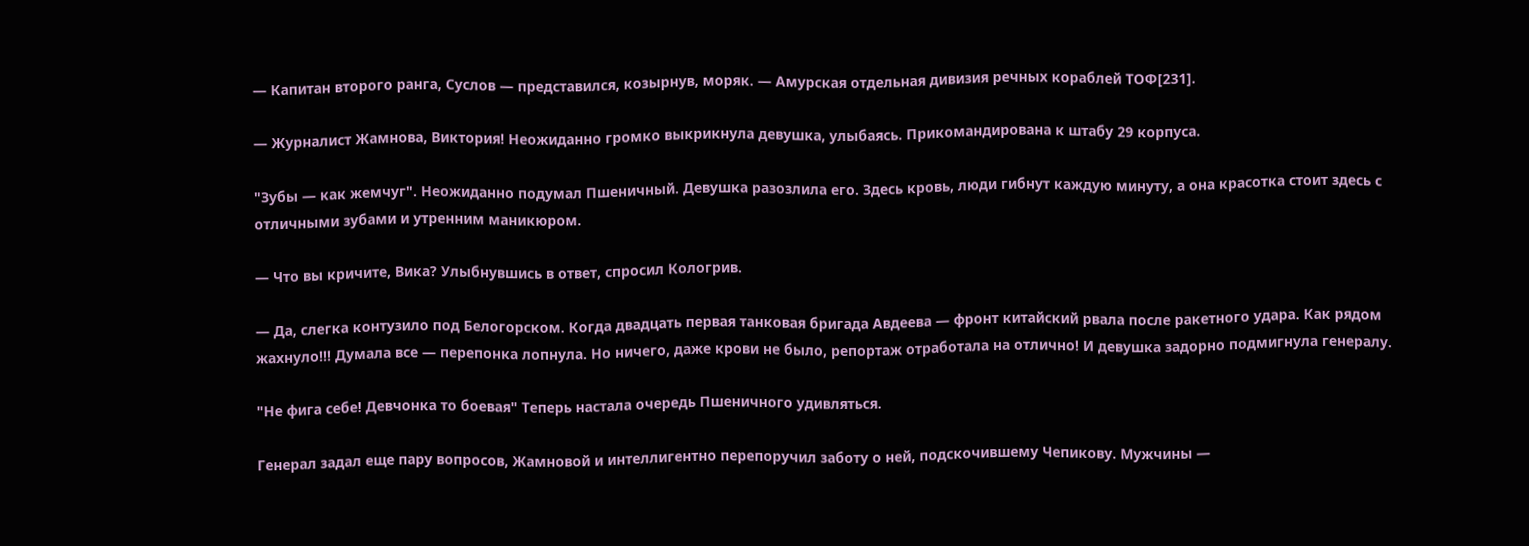— Капитан второго ранга, Суслов — представился, козырнув, моряк. — Амурская отдельная дивизия речных кораблей ТОФ[231].

— Журналист Жамнова, Виктория! Неожиданно громко выкрикнула девушка, улыбаясь. Прикомандирована к штабу 29 корпуса.

"Зубы — как жемчуг". Неожиданно подумал Пшеничный. Девушка разозлила его. Здесь кровь, люди гибнут каждую минуту, а она красотка стоит здесь с отличными зубами и утренним маникюром.

— Что вы кричите, Вика? Улыбнувшись в ответ, спросил Кологрив.

— Да, слегка контузило под Белогорском. Когда двадцать первая танковая бригада Авдеева — фронт китайский рвала после ракетного удара. Как рядом жахнуло!!! Думала все — перепонка лопнула. Но ничего, даже крови не было, репортаж отработала на отлично! И девушка задорно подмигнула генералу.

"Не фига себе! Девчонка то боевая" Теперь настала очередь Пшеничного удивляться.

Генерал задал еще пару вопросов, Жамновой и интеллигентно перепоручил заботу о ней, подскочившему Чепикову. Мужчины —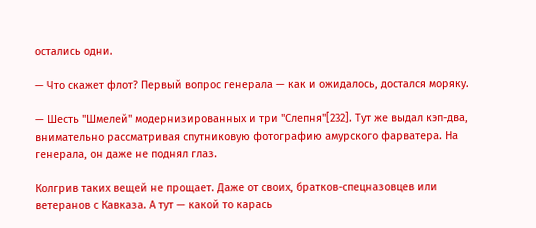остались одни.

— Что скажет флот? Первый вопрос генерала — как и ожидалось, достался моряку.

— Шесть "Шмелей" модернизированных и три "Слепня"[232]. Тут же выдал кэп-два, внимательно рассматривая спутниковую фотографию амурского фарватера. На генерала, он даже не поднял глаз.

Колгрив таких вещей не прощает. Даже от своих, братков-спецназовцев или ветеранов с Кавказа. А тут — какой то карась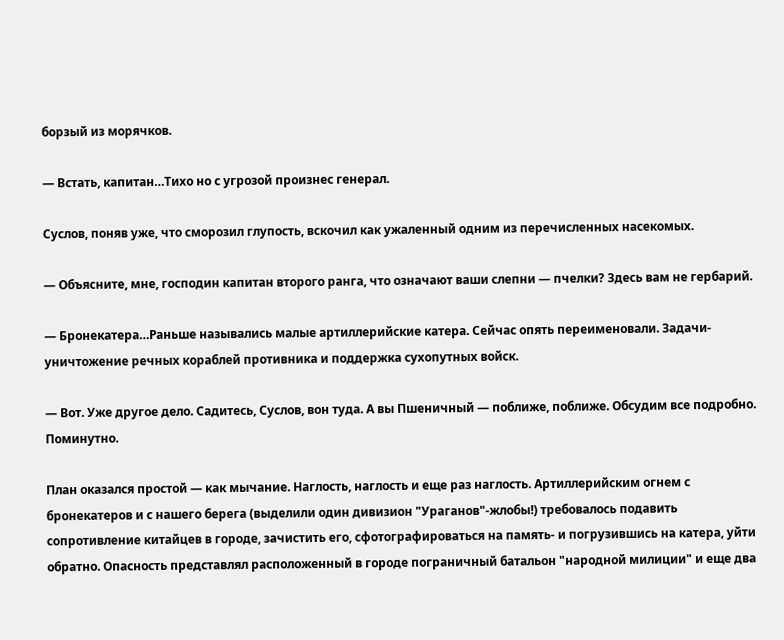борзый из морячков.

— Встать, капитан…Тихо но с угрозой произнес генерал.

Суслов, поняв уже, что сморозил глупость, вскочил как ужаленный одним из перечисленных насекомых.

— Объясните, мне, господин капитан второго ранга, что означают ваши слепни — пчелки? Здесь вам не гербарий.

— Бронекатера…Раньше назывались малые артиллерийские катера. Сейчас опять переименовали. Задачи- уничтожение речных кораблей противника и поддержка сухопутных войск.

— Вот. Уже другое дело. Садитесь, Суслов, вон туда. А вы Пшеничный — поближе, поближе. Обсудим все подробно. Поминутно.

План оказался простой — как мычание. Наглость, наглость и еще раз наглость. Артиллерийским огнем с бронекатеров и с нашего берега (выделили один дивизион "Ураганов"-жлобы!) требовалось подавить сопротивление китайцев в городе, зачистить его, сфотографироваться на память- и погрузившись на катера, уйти обратно. Опасность представлял расположенный в городе пограничный батальон "народной милиции" и еще два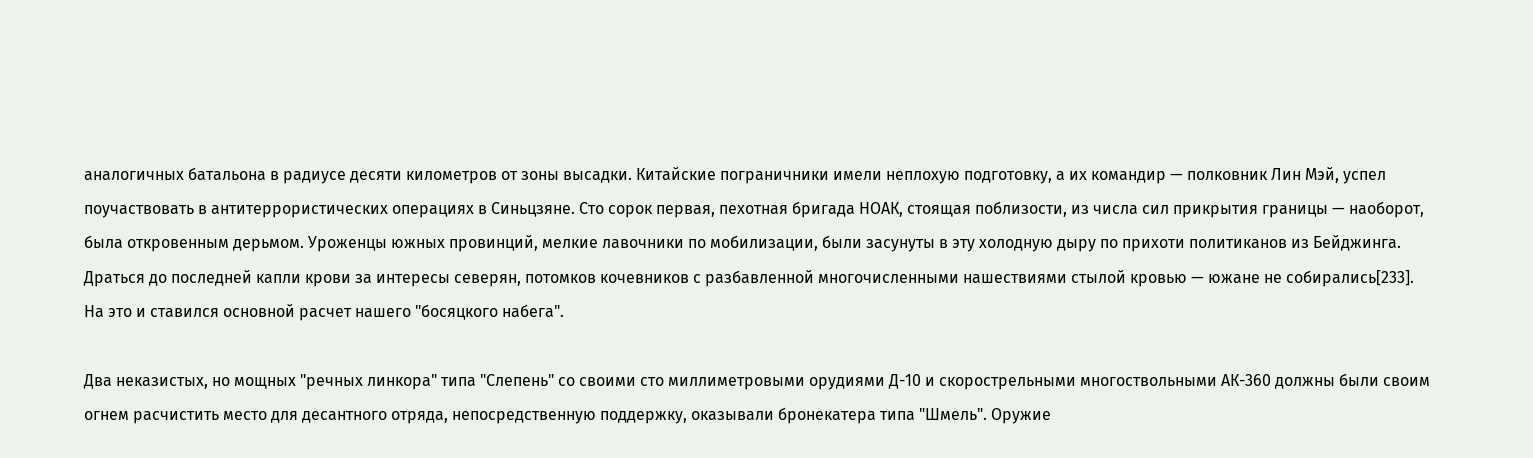аналогичных батальона в радиусе десяти километров от зоны высадки. Китайские пограничники имели неплохую подготовку, а их командир — полковник Лин Мэй, успел поучаствовать в антитеррористических операциях в Синьцзяне. Сто сорок первая, пехотная бригада НОАК, стоящая поблизости, из числа сил прикрытия границы — наоборот, была откровенным дерьмом. Уроженцы южных провинций, мелкие лавочники по мобилизации, были засунуты в эту холодную дыру по прихоти политиканов из Бейджинга. Драться до последней капли крови за интересы северян, потомков кочевников с разбавленной многочисленными нашествиями стылой кровью — южане не собирались[233]. На это и ставился основной расчет нашего "босяцкого набега".

Два неказистых, но мощных "речных линкора" типа "Слепень" со своими сто миллиметровыми орудиями Д-10 и скорострельными многоствольными АК-360 должны были своим огнем расчистить место для десантного отряда, непосредственную поддержку, оказывали бронекатера типа "Шмель". Оружие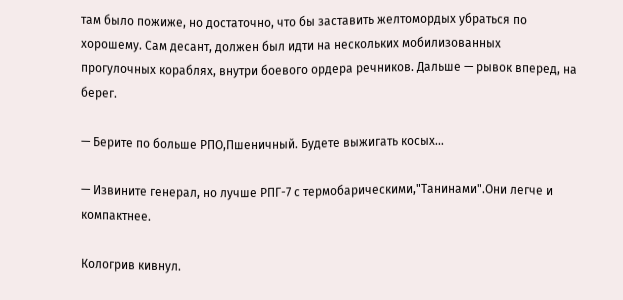там было пожиже, но достаточно, что бы заставить желтомордых убраться по хорошему. Сам десант, должен был идти на нескольких мобилизованных прогулочных кораблях, внутри боевого ордера речников. Дальше — рывок вперед, на берег.

— Берите по больше РПО,Пшеничный. Будете выжигать косых…

— Извините генерал, но лучше РПГ-7 с термобарическими,"Танинами".Они легче и компактнее.

Кологрив кивнул.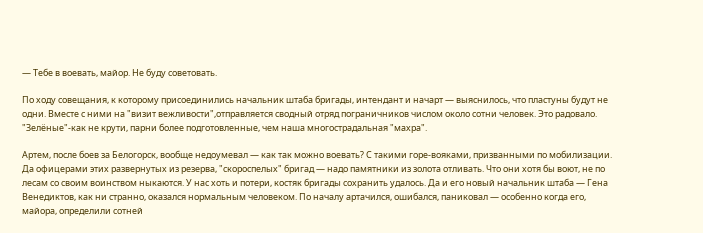— Тебе в воевать, майор. Не буду советовать.

По ходу совещания, к которому присоединились начальник штаба бригады, интендант и начарт — выяснилось, что пластуны будут не одни. Вместе с ними на "визит вежливости",отправляется сводный отряд пограничников числом около сотни человек. Это радовало. "Зелёные"-как не крути, парни более подготовленные, чем наша многострадальная "махра".

Артем, после боев за Белогорск, вообще недоумевал — как так можно воевать? С такими горе-вояками, призванными по мобилизации. Да офицерами этих развернутых из резерва, "скороспелых" бригад — надо памятники из золота отливать. Что они хотя бы воют, не по лесам со своим воинством ныкаются. У нас хоть и потери, костяк бригады сохранить удалось. Да и его новый начальник штаба — Гена Венедиктов, как ни странно, оказался нормальным человеком. По началу артачился, ошибался, паниковал — особенно когда его, майора, определили сотней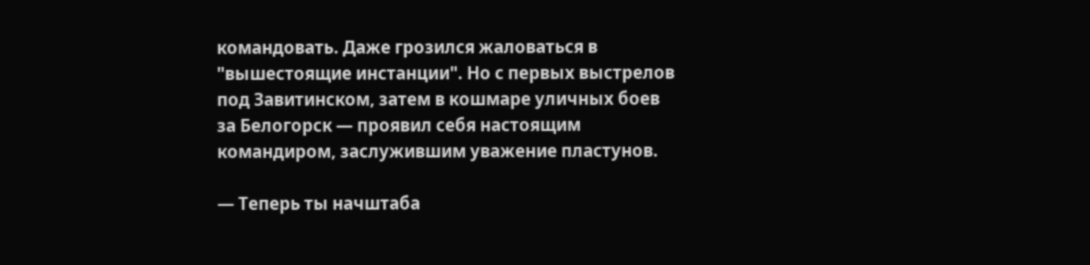командовать. Даже грозился жаловаться в "вышестоящие инстанции". Но с первых выстрелов под Завитинском, затем в кошмаре уличных боев за Белогорск — проявил себя настоящим командиром, заслужившим уважение пластунов.

— Теперь ты начштаба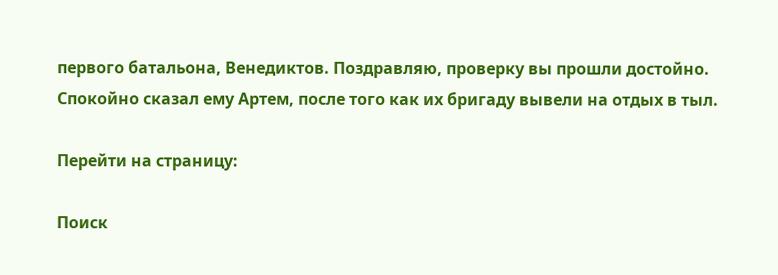первого батальона, Венедиктов. Поздравляю, проверку вы прошли достойно. Спокойно сказал ему Артем, после того как их бригаду вывели на отдых в тыл.

Перейти на страницу:

Поиск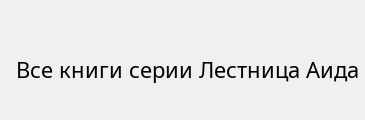Все книги серии Лестница Аида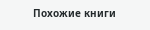Похожие книги